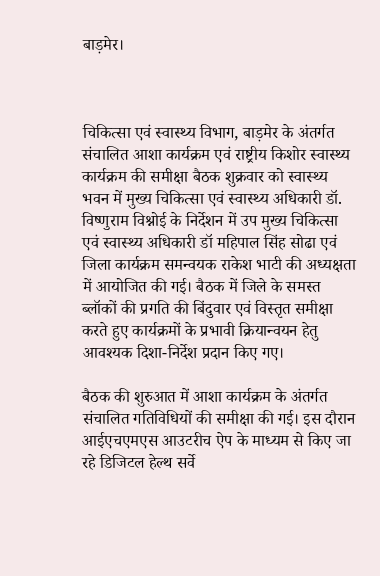बाड़मेर।



चिकित्सा एवं स्वास्थ्य विभाग, बाड़मेर के अंतर्गत संचालित आशा कार्यक्रम एवं राष्ट्रीय किशोर स्वास्थ्य कार्यक्रम की समीक्षा बैठक शुक्रवार को स्वास्थ्य भवन में मुख्य चिकित्सा एवं स्वास्थ्य अधिकारी डॉ. विष्णुराम विश्नोई के निर्देशन में उप मुख्य चिकित्सा एवं स्वास्थ्य अधिकारी डॉ महिपाल सिंह सोढा एवं जिला कार्यक्रम समन्वयक राकेश भाटी की अध्यक्षता में आयोजित की गई। बैठक में जिले के समस्त ब्लॉकों की प्रगति की बिंदुवार एवं विस्तृत समीक्षा करते हुए कार्यक्रमों के प्रभावी क्रियान्वयन हेतु आवश्यक दिशा-निर्देश प्रदान किए गए।

बैठक की शुरुआत में आशा कार्यक्रम के अंतर्गत संचालित गतिविधियों की समीक्षा की गई। इस दौरान आईएचएमएस आउटरीच ऐप के माध्यम से किए जा रहे डिजिटल हेल्थ सर्वे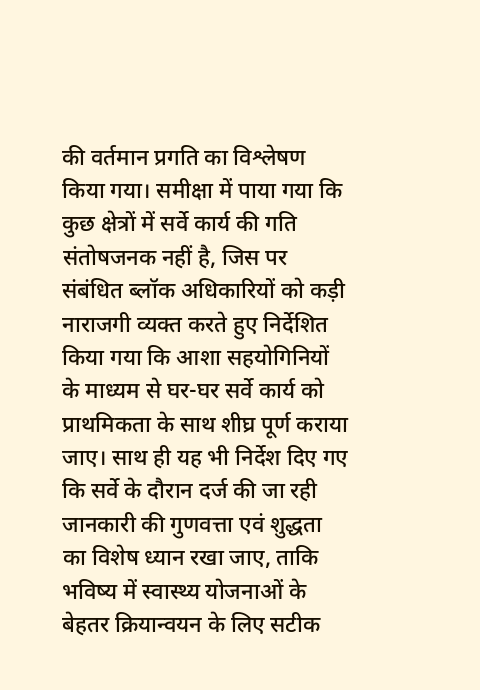की वर्तमान प्रगति का विश्लेषण किया गया। समीक्षा में पाया गया कि कुछ क्षेत्रों में सर्वे कार्य की गति संतोषजनक नहीं है, जिस पर संबंधित ब्लॉक अधिकारियों को कड़ी नाराजगी व्यक्त करते हुए निर्देशित किया गया कि आशा सहयोगिनियों के माध्यम से घर-घर सर्वे कार्य को प्राथमिकता के साथ शीघ्र पूर्ण कराया जाए। साथ ही यह भी निर्देश दिए गए कि सर्वे के दौरान दर्ज की जा रही जानकारी की गुणवत्ता एवं शुद्धता का विशेष ध्यान रखा जाए, ताकि भविष्य में स्वास्थ्य योजनाओं के बेहतर क्रियान्वयन के लिए सटीक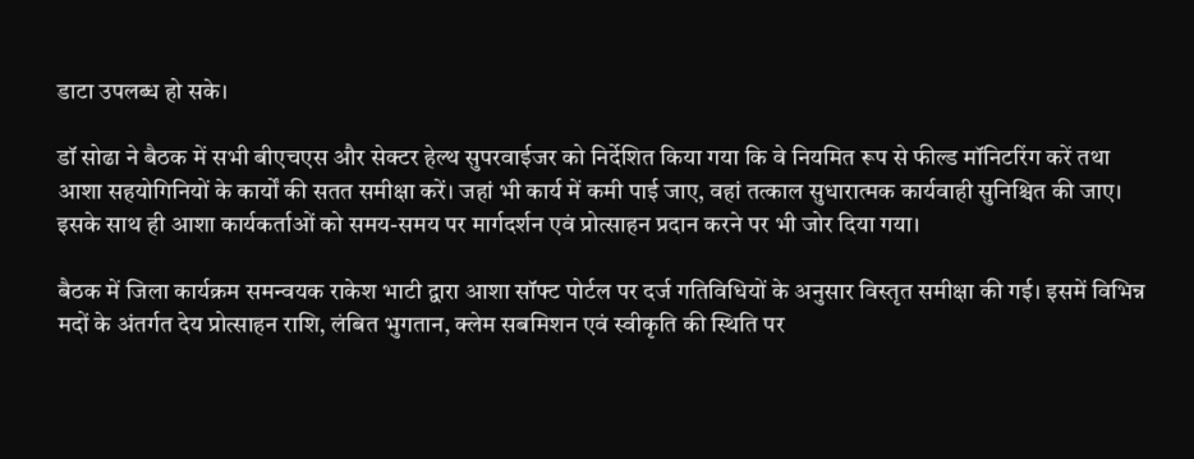डाटा उपलब्ध हो सके।

डॉ सोढा ने बैठक में सभी बीएचएस और सेक्टर हेल्थ सुपरवाईजर को निर्देशित किया गया कि वे नियमित रूप से फील्ड मॉनिटरिंग करें तथा आशा सहयोगिनियों के कार्यों की सतत समीक्षा करें। जहां भी कार्य में कमी पाई जाए, वहां तत्काल सुधारात्मक कार्यवाही सुनिश्चित की जाए। इसके साथ ही आशा कार्यकर्ताओं को समय-समय पर मार्गदर्शन एवं प्रोत्साहन प्रदान करने पर भी जोर दिया गया।

बैठक में जिला कार्यक्रम समन्वयक राकेश भाटी द्वारा आशा सॉफ्ट पोर्टल पर दर्ज गतिविधियों के अनुसार विस्तृत समीक्षा की गई। इसमें विभिन्न मदों के अंतर्गत देय प्रोत्साहन राशि, लंबित भुगतान, क्लेम सबमिशन एवं स्वीकृति की स्थिति पर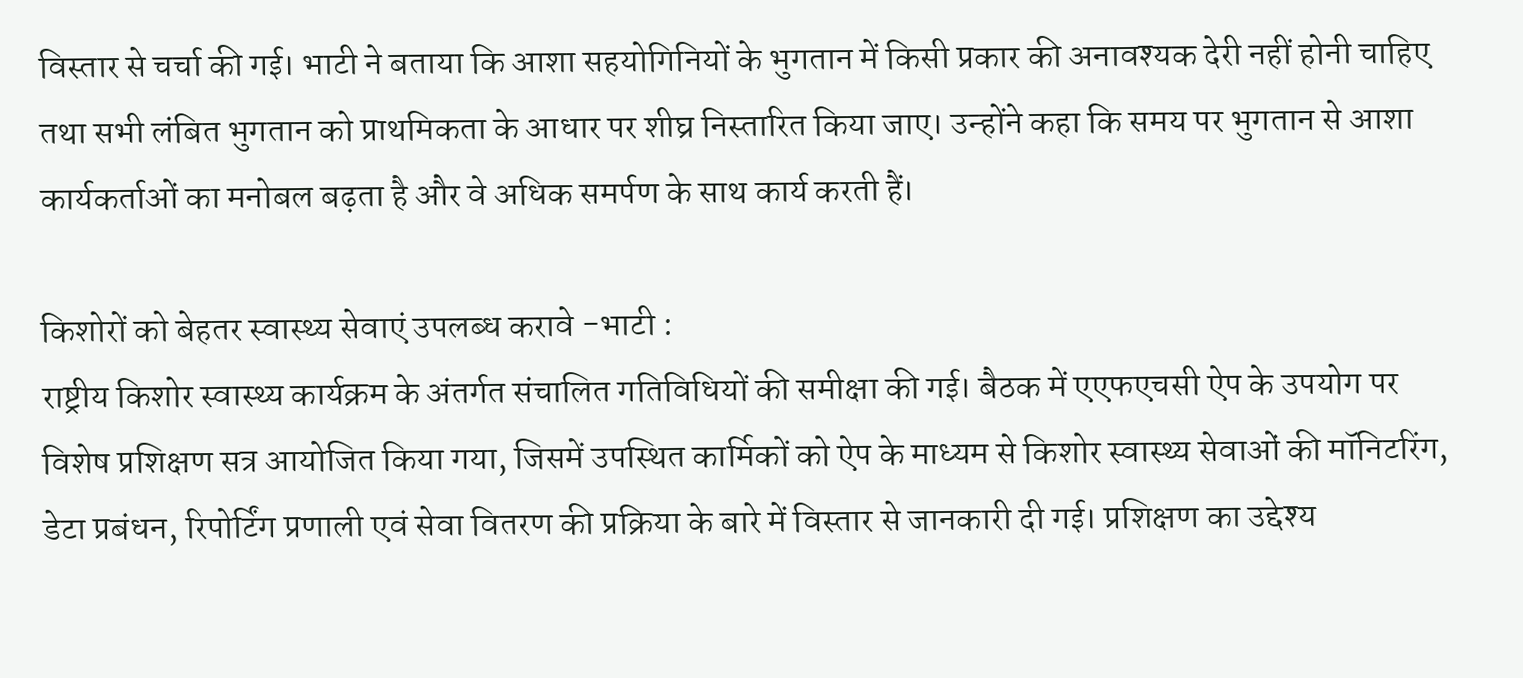विस्तार से चर्चा की गई। भाटी ने बताया कि आशा सहयोगिनियों के भुगतान में किसी प्रकार की अनावश्यक देरी नहीं होनी चाहिए तथा सभी लंबित भुगतान को प्राथमिकता के आधार पर शीघ्र निस्तारित किया जाए। उन्होंने कहा कि समय पर भुगतान से आशा कार्यकर्ताओं का मनोबल बढ़ता है और वे अधिक समर्पण के साथ कार्य करती हैं।

किशोरों को बेहतर स्वास्थ्य सेवाएं उपलब्ध करावे -भाटी :
राष्ट्रीय किशोर स्वास्थ्य कार्यक्रम के अंतर्गत संचालित गतिविधियों की समीक्षा की गई। बैठक में एएफएचसी ऐप के उपयोग पर विशेष प्रशिक्षण सत्र आयोजित किया गया, जिसमें उपस्थित कार्मिकों को ऐप के माध्यम से किशोर स्वास्थ्य सेवाओं की मॉनिटरिंग, डेटा प्रबंधन, रिपोर्टिंग प्रणाली एवं सेवा वितरण की प्रक्रिया के बारे में विस्तार से जानकारी दी गई। प्रशिक्षण का उद्देश्य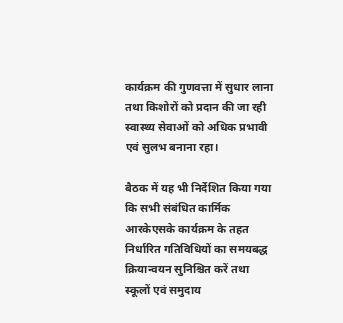कार्यक्रम की गुणवत्ता में सुधार लाना तथा किशोरों को प्रदान की जा रही स्वास्थ्य सेवाओं को अधिक प्रभावी एवं सुलभ बनाना रहा।

बैठक में यह भी निर्देशित किया गया कि सभी संबंधित कार्मिक आरकेएसके कार्यक्रम के तहत निर्धारित गतिविधियों का समयबद्ध क्रियान्वयन सुनिश्चित करें तथा स्कूलों एवं समुदाय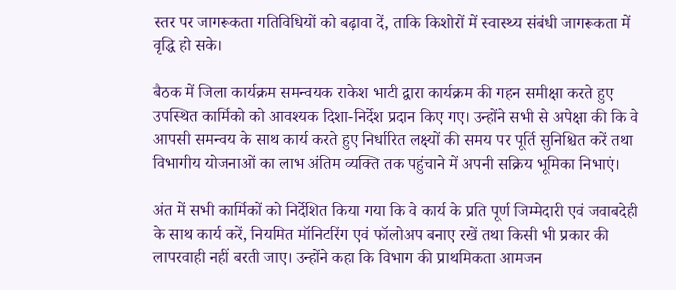स्तर पर जागरूकता गतिविधियों को बढ़ावा दें, ताकि किशोरों में स्वास्थ्य संबंधी जागरूकता में वृद्धि हो सके।

बैठक में जिला कार्यक्रम समन्वयक राकेश भाटी द्वारा कार्यक्रम की गहन समीक्षा करते हुए उपस्थित कार्मिको को आवश्यक दिशा-निर्देश प्रदान किए गए। उन्होंने सभी से अपेक्षा की कि वे आपसी समन्वय के साथ कार्य करते हुए निर्धारित लक्ष्यों की समय पर पूर्ति सुनिश्चित करें तथा विभागीय योजनाओं का लाभ अंतिम व्यक्ति तक पहुंचाने में अपनी सक्रिय भूमिका निभाएं।

अंत में सभी कार्मिकों को निर्देशित किया गया कि वे कार्य के प्रति पूर्ण जिम्मेदारी एवं जवाबदेही के साथ कार्य करें, नियमित मॉनिटरिंग एवं फॉलोअप बनाए रखें तथा किसी भी प्रकार की लापरवाही नहीं बरती जाए। उन्होंने कहा कि विभाग की प्राथमिकता आमजन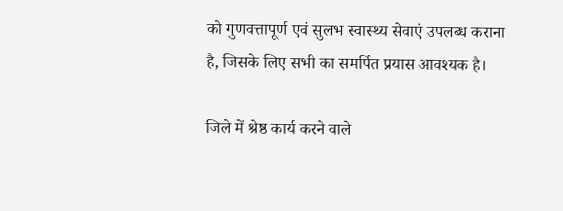को गुणवत्तापूर्ण एवं सुलभ स्वास्थ्य सेवाएं उपलब्ध कराना है, जिसके लिए सभी का समर्पित प्रयास आवश्यक है।

जिले में श्रेष्ठ कार्य करने वाले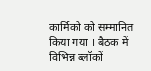कार्मिको को सम्मानित किया गया । बैठक में विभिन्न ब्लॉकों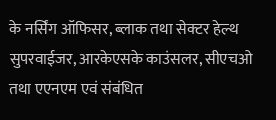के नर्सिंग ऑफिसर, ब्लाक तथा सेक्टर हेल्थ सुपरवाईजर, आरकेएसके काउंसलर, सीएचओ तथा एएनएम एवं संबंधित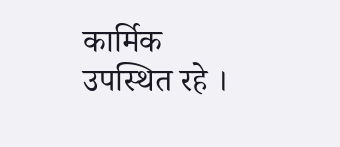कार्मिक उपस्थित रहे ।